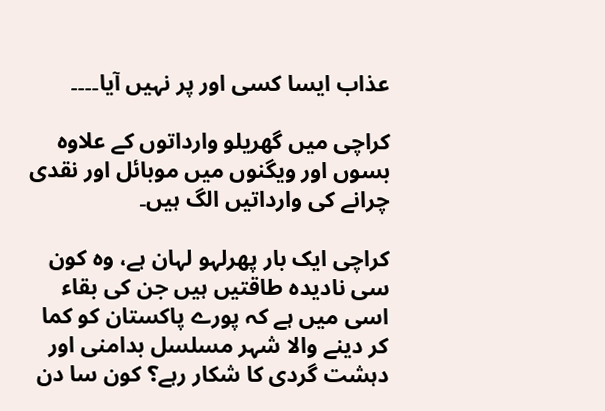عذاب ایسا کسی اور پر نہیں آیا۔۔۔۔

کراچی میں گھریلو وارداتوں کے علاوہ بسوں اور ویگنوں میں موبائل اور نقدی چرانے کی وارداتیں الگ ہیں۔

کراچی ایک بار پھرلہو لہان ہے، وہ کون سی نادیدہ طاقتیں ہیں جن کی بقاء اسی میں ہے کہ پورے پاکستان کو کما کر دینے والا شہر مسلسل بدامنی اور دہشت گردی کا شکار رہے؟ کون سا دن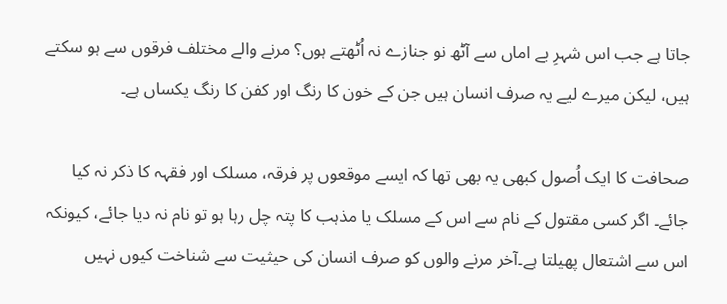جاتا ہے جب اس شہرِ بے اماں سے آٹھ نو جنازے نہ اُٹھتے ہوں؟ مرنے والے مختلف فرقوں سے ہو سکتے ہیں، لیکن میرے لیے یہ صرف انسان ہیں جن کے خون کا رنگ اور کفن کا رنگ یکساں ہے۔

صحافت کا ایک اُصول کبھی یہ بھی تھا کہ ایسے موقعوں پر فرقہ، مسلک اور فقہہ کا ذکر نہ کیا جائے۔ اگر کسی مقتول کے نام سے اس کے مسلک یا مذہب کا پتہ چل رہا ہو تو نام نہ دیا جائے، کیونکہ اس سے اشتعال پھیلتا ہے۔آخر مرنے والوں کو صرف انسان کی حیثیت سے شناخت کیوں نہیں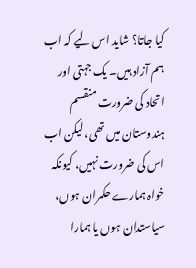کیا جاتا؟ شاید اس لیے کہ اب ہم آزاد ہیں۔ یک جہتی اور اتحاد کی ضرورت منقسم ہندوستان میں تھی، لیکن اب اس کی ضرورت نہیں، کیونکہ خواہ ہمارے حکمران ہوں، سیاستدان ہوں یا ہمارا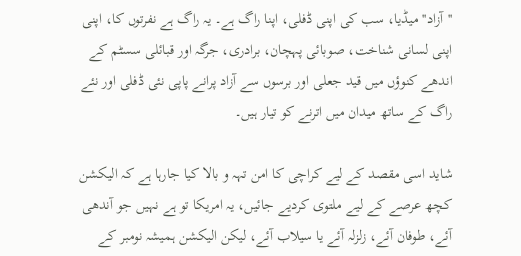''آزاد'' میڈیا، سب کی اپنی ڈفلی، اپنا راگ ہے۔ یہ راگ ہے نفرتوں کا، اپنی اپنی لسانی شناخت، صوبائی پہچان، برادری، جرگہ اور قبائلی سسٹم کے اندھے کنوؤں میں قید جعلی اور برسوں سے آزاد پرانے پاپی نئی ڈفلی اور نئے راگ کے ساتھ میدان میں اترنے کو تیار ہیں۔

شاید اسی مقصد کے لیے کراچی کا امن تہہ و بالا کیا جارہا ہے کہ الیکشن کچھ عرصے کے لیے ملتوی کردیے جائیں، یہ امریکا تو ہے نہیں جو آندھی آئے، طوفان آئے، زلزلہ آئے یا سیلاب آئے، لیکن الیکشن ہمیشہ نومبر کے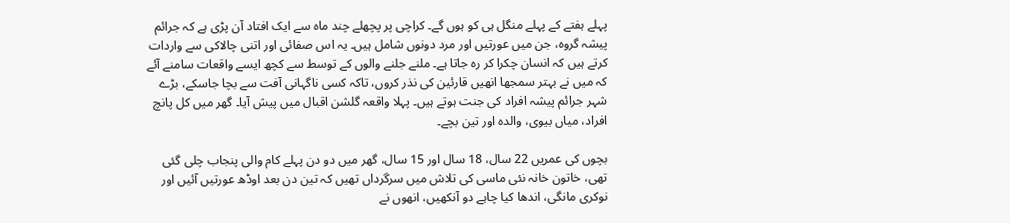پہلے ہفتے کے پہلے منگل ہی کو ہوں گے۔ کراچی پر پچھلے چند ماہ سے ایک افتاد آن پڑی ہے کہ جرائم پیشہ گروہ، جن میں عورتیں اور مرد دونوں شامل ہیں۔ یہ اس صفائی اور اتنی چالاکی سے واردات کرتے ہیں کہ انسان چکرا کر رہ جاتا ہے۔ ملنے جلنے والوں کے توسط سے کچھ ایسے واقعات سامنے آئے کہ میں نے بہتر سمجھا انھیں قارئین کی نذر کروں، تاکہ کسی ناگہانی آفت سے بچا جاسکے، بڑے شہر جرائم پیشہ افراد کی جنت ہوتے ہیں۔ پہلا واقعہ گلشن اقبال میں پیش آیا۔ گھر میں کل پانچ افراد، میاں بیوی، والدہ اور تین بچے۔

بچوں کی عمریں 22 سال، 18 سال اور 15 سال، گھر میں دو دن پہلے کام والی پنجاب چلی گئی تھی، خاتون خانہ نئی ماسی کی تلاش میں سرگرداں تھیں کہ تین دن بعد اوڈھ عورتیں آئیں اور نوکری مانگی، اندھا کیا چاہے دو آنکھیں، انھوں نے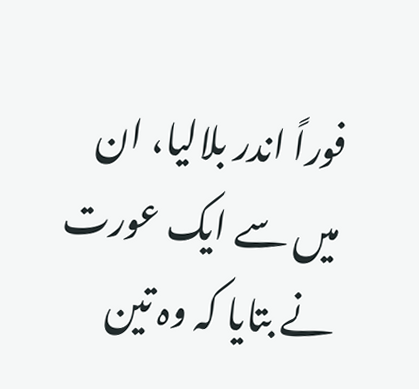فوراً اندر بلالیا، ان میں سے ایک عورت نے بتایا کہ وہ تین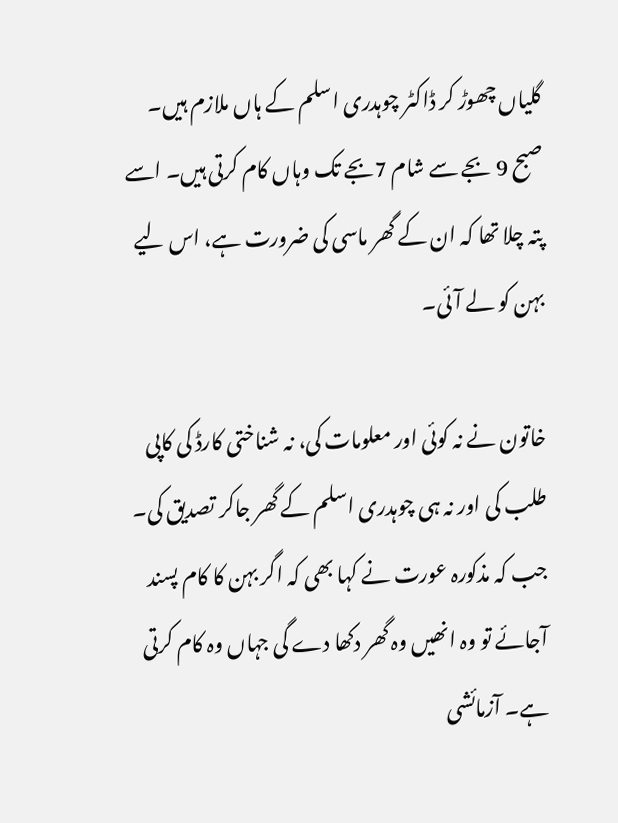گلیاں چھوڑ کر ڈاکٹر چوہدری اسلم کے ہاں ملازم ہیں۔ صبح 9 بجے سے شام 7بجے تک وہاں کام کرتی ہیں۔ اسے پتہ چلا تھا کہ ان کے گھر ماسی کی ضرورت ہے، اس لیے بہن کو لے آئی۔

خاتون نے نہ کوئی اور معلومات کی، نہ شناختی کارڈ کی کاپی طلب کی اور نہ ہی چوہدری اسلم کے گھر جاکر تصدیق کی۔ جب کہ مذکورہ عورت نے کہا بھی کہ اگر بہن کا کام پسند آجائے تو وہ انھیں وہ گھر دکھا دے گی جہاں وہ کام کرتی ہے۔ آزمائشی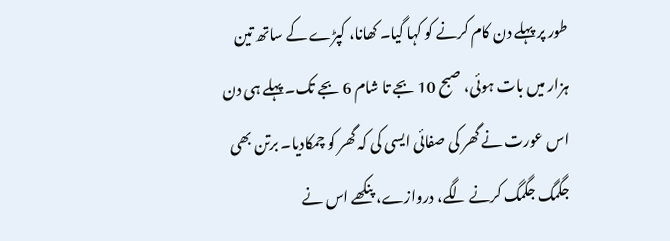طور پر پہلے دن کام کرنے کو کہا گیا۔ کھانا، کپڑے کے ساتھ تین ہزار میں بات ہوئی، صبح 10 بجے تا شام 6 بجے تک۔ پہلے ہی دن اس عورت نے گھر کی صفائی ایسی کی کہ گھر کو چمکادیا۔ برتن بھی جگمگ جگمگ کرنے لگے، دروازے، پنکھے اس نے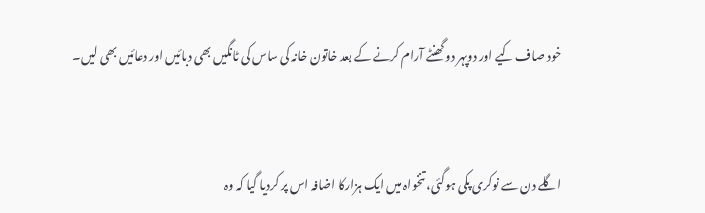خود صاف کیے اور دوپہر دو گھنٹے آرام کرنے کے بعد خاتون خانہ کی ساس کی ٹانگیں بھی دبائیں اور دعائیں بھی لیں۔


اگلے دن سے نوکری پکی ہوگئی، تنخواہ میں ایک ہزارکا اضافہ اس پر کردیا گیا کہ وہ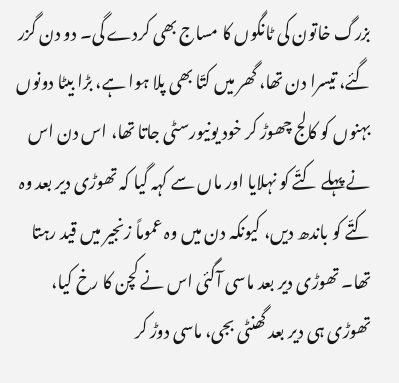بزرگ خاتون کی ٹانگوں کا مساج بھی کردے گی۔ دو دن گزر گئے، تیسرا دن تھا، گھر میں کتّا بھی پلا ہوا ہے، بڑا بیٹا دونوں بہنوں کو کالج چھوڑ کر خود یونیورسٹی جاتا تھا، اس دن اس نے پہلے کتّے کو نہلایا اور ماں سے کہہ گیا کہ تھوڑی دیر بعد وہ کتّے کو باندھ دیں، کیونکہ دن میں وہ عموماً زنجیر میں قید رہتا تھا۔ تھوڑی دیر بعد ماسی آگئی اس نے کچن کا رخ کیا، تھوڑی ہی دیر بعد گھنٹی بجی، ماسی دوڑ کر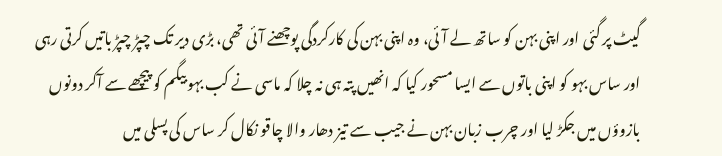گیٹ پر گئی اور اپنی بہن کو ساتھ لے آئی، وہ اپنی بہن کی کارکردگی پوچھنے آئی تھی، بڑی دیر تک چپڑ چپڑ باتیں کرتی رہی اور ساس بہو کو اپنی باتوں سے ایسا مسحور کیا کہ انھیں پتہ ہی نہ چلا کہ ماسی نے کب بہو بیگم کو پیچھے سے آکر دونوں بازوؤں میں جکڑ لیا اور چرب زبان بہن نے جیب سے تیز دھار والا چاقو نکال کر ساس کی پسلی میں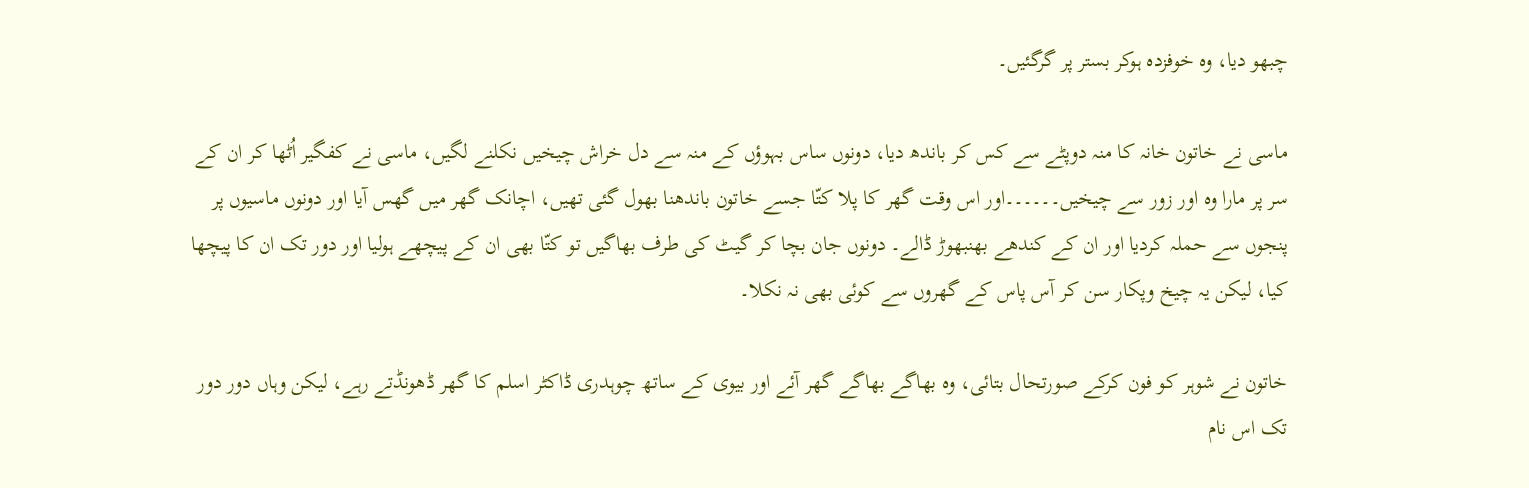چبھو دیا، وہ خوفزدہ ہوکر بستر پر گرگئیں۔

ماسی نے خاتون خانہ کا منہ دوپٹے سے کس کر باندھ دیا، دونوں ساس بہوؤں کے منہ سے دل خراش چیخیں نکلنے لگیں، ماسی نے کفگیر اُٹھا کر ان کے سر پر مارا وہ اور زور سے چیخیں۔۔۔۔۔۔اور اس وقت گھر کا پلا کتّا جسے خاتون باندھنا بھول گئی تھیں، اچانک گھر میں گھس آیا اور دونوں ماسیوں پر پنجوں سے حملہ کردیا اور ان کے کندھے بھنبھوڑ ڈالے۔ دونوں جان بچا کر گیٹ کی طرف بھاگیں تو کتّا بھی ان کے پیچھے ہولیا اور دور تک ان کا پیچھا کیا، لیکن یہ چیخ وپکار سن کر آس پاس کے گھروں سے کوئی بھی نہ نکلا۔

خاتون نے شوہر کو فون کرکے صورتحال بتائی، وہ بھاگے بھاگے گھر آئے اور بیوی کے ساتھ چوہدری ڈاکٹر اسلم کا گھر ڈھونڈتے رہے، لیکن وہاں دور دور تک اس نام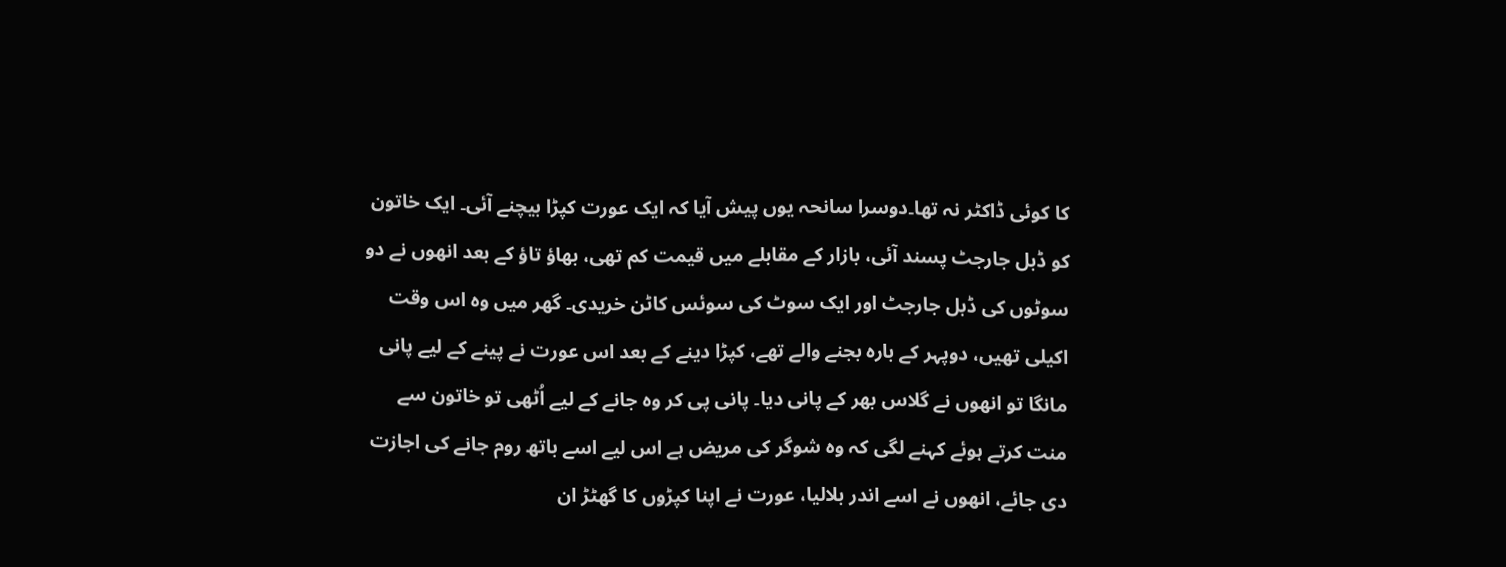کا کوئی ڈاکٹر نہ تھا۔دوسرا سانحہ یوں پیش آیا کہ ایک عورت کپڑا بیچنے آئی۔ ایک خاتون کو ڈبل جارجٹ پسند آئی، بازار کے مقابلے میں قیمت کم تھی، بھاؤ تاؤ کے بعد انھوں نے دو سوٹوں کی ڈبل جارجٹ اور ایک سوٹ کی سوئس کاٹن خریدی۔ گھر میں وہ اس وقت اکیلی تھیں، دوپہر کے بارہ بجنے والے تھے، کپڑا دینے کے بعد اس عورت نے پینے کے لیے پانی مانگا تو انھوں نے گلاس بھر کے پانی دیا۔ پانی پی کر وہ جانے کے لیے اُٹھی تو خاتون سے منت کرتے ہوئے کہنے لگی کہ وہ شوگر کی مریض ہے اس لیے اسے باتھ روم جانے کی اجازت دی جائے، انھوں نے اسے اندر بلالیا، عورت نے اپنا کپڑوں کا گھٹڑ ان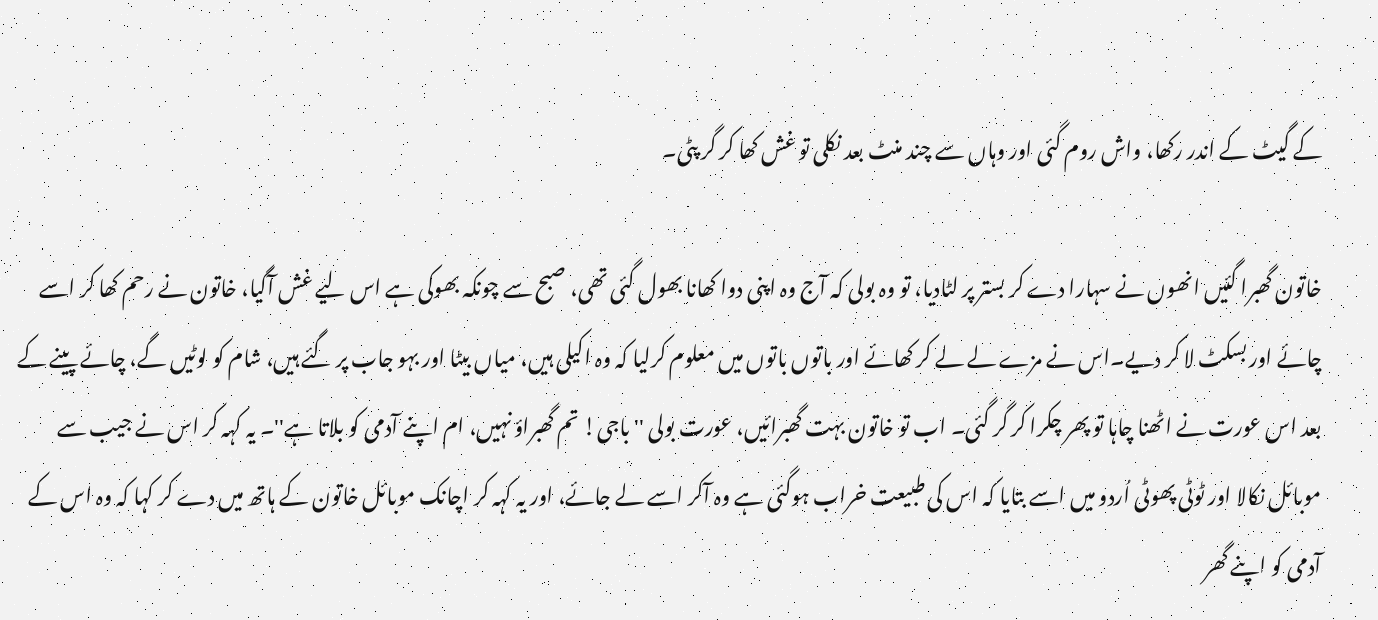کے گیٹ کے اندر رکھا، واش روم گئی اور وہاں سے چند منٹ بعد نکلی تو غش کھا کر گر پٹی۔

خاتون گھبرا گئیں انھوں نے سہارا دے کر بستر پر لٹادیا، تو وہ بولی کہ آج وہ اپنی دوا کھانا بھول گئی تھی، صبح سے چونکہ بھوکی ہے اس لیے غش آگیا، خاتون نے رحم کھا کر اسے چائے اور بسکٹ لا کر دیے۔اس نے مزے لے لے کر کھائے اور باتوں باتوں میں معلوم کرلیا کہ وہ اکیلی ہیں، میاں بیٹا اور بہو جاب پر گئے ہیں، شام کو لوٹیں گے، چائے پینے کے بعد اس عورت نے اٹھنا چاہا تو پھر چکرا کر گر گئی۔ اب تو خاتون بہت گھبرائیں، عورت بولی ''باجی! تم گھبراؤ نہیں، ام اپنے آدمی کو بلاتا ہے''۔ یہ کہہ کر اس نے جیب سے موبائل نکالا اور ٹوٹی پھوٹی اُردو میں اسے بتایا کہ اس کی طبیعت خراب ہوگئی ہے وہ آکر اسے لے جائے، اور یہ کہہ کر اچانک موبائل خاتون کے ہاتھ میں دے کر کہا کہ وہ اس کے آدمی کو اپنے گھر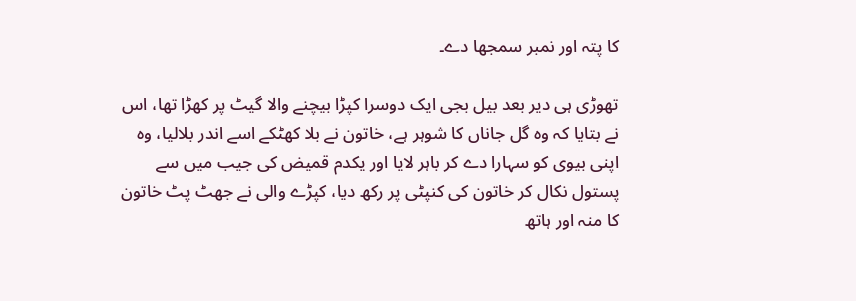کا پتہ اور نمبر سمجھا دے۔

تھوڑی ہی دیر بعد بیل بجی ایک دوسرا کپڑا بیچنے والا گیٹ پر کھڑا تھا، اس نے بتایا کہ وہ گل جاناں کا شوہر ہے، خاتون نے بلا کھٹکے اسے اندر بلالیا، وہ اپنی بیوی کو سہارا دے کر باہر لایا اور یکدم قمیض کی جیب میں سے پستول نکال کر خاتون کی کنپٹی پر رکھ دیا، کپڑے والی نے جھٹ پٹ خاتون کا منہ اور ہاتھ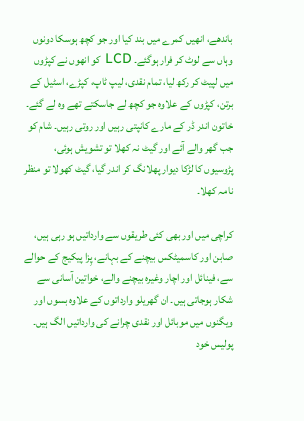باندھے، انھیں کمرے میں بند کیا اور جو کچھ ہوسکا دونوں وہاں سے لوٹ کر فرار ہوگئے۔ LCD کو انھوں نے کپڑوں میں لپیٹ کر رکھ لیا، تمام نقدی، لیپ ٹاپ، کپڑے، اسٹیل کے برتن، کپڑوں کے علاوہ جو کچھ لے جاسکتے تھے وہ لے گئے۔ خاتون اندر ڈر کے مارے کانپتی رہیں اور روتی رہیں۔ شام کو جب گھر والے آئے اور گیٹ نہ کھلا تو تشویش ہوئی، پڑوسیوں کا لڑکا دیوار پھلانگ کر اندر گیا، گیٹ کھولا تو منظر نامہ کھلا۔

کراچی میں اور بھی کئی طریقوں سے وارداتیں ہو رہی ہیں، صابن اور کاسمیٹکس بیچنے کے بہانے، پِزا پیکیج کے حوالے سے، فینائل اور اچار وغیرہ بیچنے والے، خواتین آسانی سے شکار ہوجاتی ہیں۔ ان گھریلو وارداتوں کے علاوہ بسوں اور ویگنوں میں موبائل اور نقدی چرانے کی وارداتیں الگ ہیں۔ پولیس خود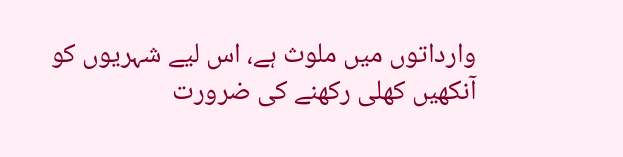وارداتوں میں ملوث ہے، اس لیے شہریوں کو آنکھیں کھلی رکھنے کی ضرورت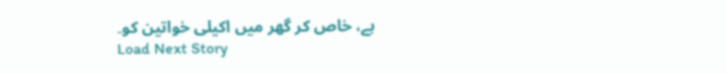ہے، خاص کر گھر میں اکیلی خواتین کو۔
Load Next Story